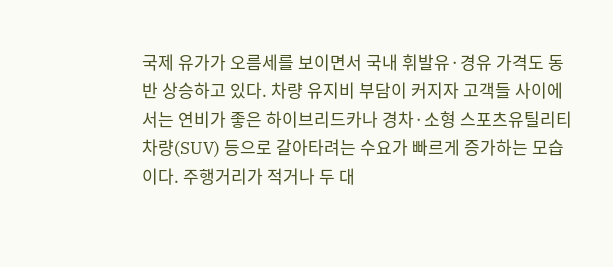국제 유가가 오름세를 보이면서 국내 휘발유·경유 가격도 동반 상승하고 있다. 차량 유지비 부담이 커지자 고객들 사이에서는 연비가 좋은 하이브리드카나 경차·소형 스포츠유틸리티차량(SUV) 등으로 갈아타려는 수요가 빠르게 증가하는 모습이다. 주행거리가 적거나 두 대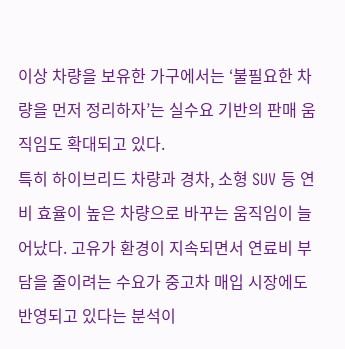이상 차량을 보유한 가구에서는 ‘불필요한 차량을 먼저 정리하자’는 실수요 기반의 판매 움직임도 확대되고 있다.
특히 하이브리드 차량과 경차, 소형 SUV 등 연비 효율이 높은 차량으로 바꾸는 움직임이 늘어났다. 고유가 환경이 지속되면서 연료비 부담을 줄이려는 수요가 중고차 매입 시장에도 반영되고 있다는 분석이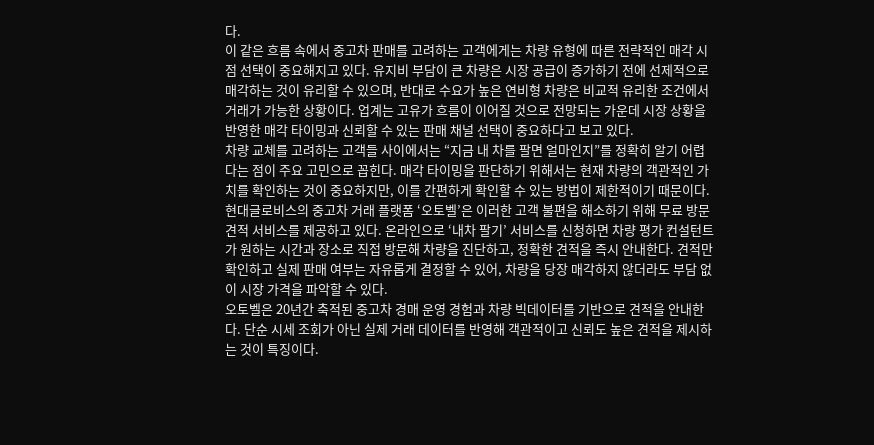다.
이 같은 흐름 속에서 중고차 판매를 고려하는 고객에게는 차량 유형에 따른 전략적인 매각 시점 선택이 중요해지고 있다. 유지비 부담이 큰 차량은 시장 공급이 증가하기 전에 선제적으로 매각하는 것이 유리할 수 있으며, 반대로 수요가 높은 연비형 차량은 비교적 유리한 조건에서 거래가 가능한 상황이다. 업계는 고유가 흐름이 이어질 것으로 전망되는 가운데 시장 상황을 반영한 매각 타이밍과 신뢰할 수 있는 판매 채널 선택이 중요하다고 보고 있다.
차량 교체를 고려하는 고객들 사이에서는 “지금 내 차를 팔면 얼마인지”를 정확히 알기 어렵다는 점이 주요 고민으로 꼽힌다. 매각 타이밍을 판단하기 위해서는 현재 차량의 객관적인 가치를 확인하는 것이 중요하지만, 이를 간편하게 확인할 수 있는 방법이 제한적이기 때문이다.
현대글로비스의 중고차 거래 플랫폼 ‘오토벨’은 이러한 고객 불편을 해소하기 위해 무료 방문 견적 서비스를 제공하고 있다. 온라인으로 ‘내차 팔기’ 서비스를 신청하면 차량 평가 컨설턴트가 원하는 시간과 장소로 직접 방문해 차량을 진단하고, 정확한 견적을 즉시 안내한다. 견적만 확인하고 실제 판매 여부는 자유롭게 결정할 수 있어, 차량을 당장 매각하지 않더라도 부담 없이 시장 가격을 파악할 수 있다.
오토벨은 20년간 축적된 중고차 경매 운영 경험과 차량 빅데이터를 기반으로 견적을 안내한다. 단순 시세 조회가 아닌 실제 거래 데이터를 반영해 객관적이고 신뢰도 높은 견적을 제시하는 것이 특징이다.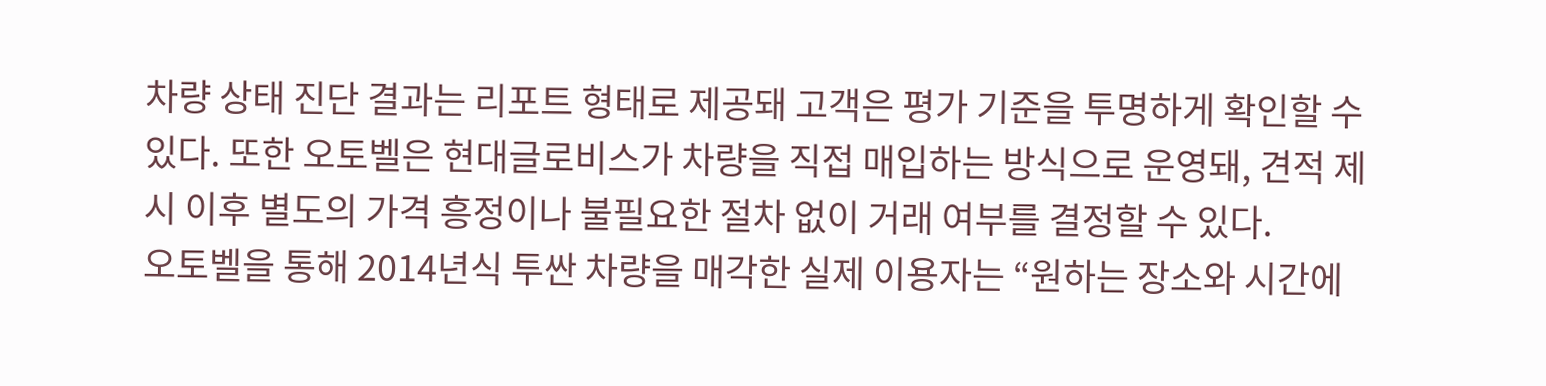차량 상태 진단 결과는 리포트 형태로 제공돼 고객은 평가 기준을 투명하게 확인할 수 있다. 또한 오토벨은 현대글로비스가 차량을 직접 매입하는 방식으로 운영돼, 견적 제시 이후 별도의 가격 흥정이나 불필요한 절차 없이 거래 여부를 결정할 수 있다.
오토벨을 통해 2014년식 투싼 차량을 매각한 실제 이용자는 “원하는 장소와 시간에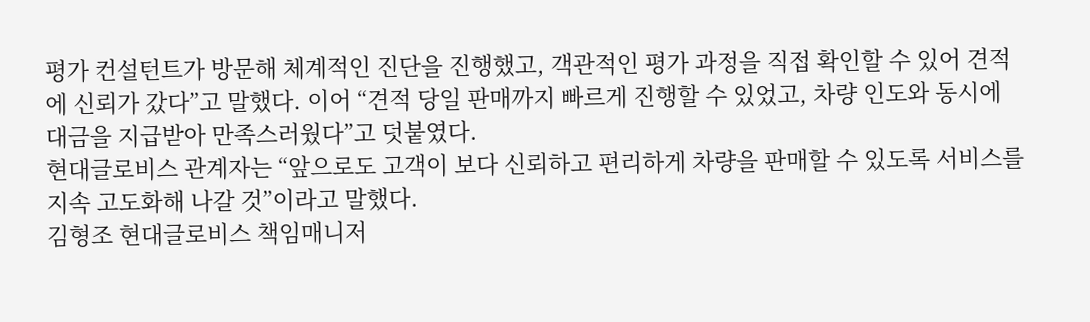평가 컨설턴트가 방문해 체계적인 진단을 진행했고, 객관적인 평가 과정을 직접 확인할 수 있어 견적에 신뢰가 갔다”고 말했다. 이어 “견적 당일 판매까지 빠르게 진행할 수 있었고, 차량 인도와 동시에 대금을 지급받아 만족스러웠다”고 덧붙였다.
현대글로비스 관계자는 “앞으로도 고객이 보다 신뢰하고 편리하게 차량을 판매할 수 있도록 서비스를 지속 고도화해 나갈 것”이라고 말했다.
김형조 현대글로비스 책임매니저